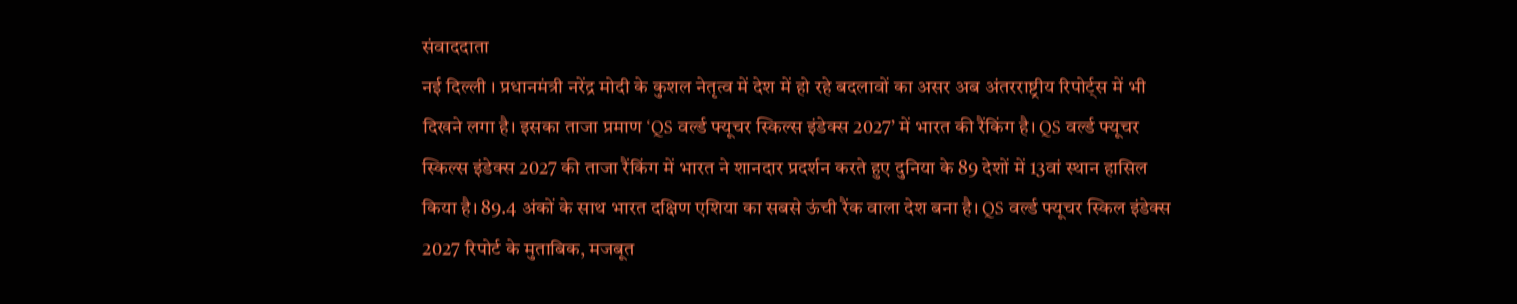संवाददाता
नई दिल्ली । प्रधानमंत्री नरेंद्र मोदी के कुशल नेतृत्व में देश में हो रहे बदलावों का असर अब अंतरराष्ट्रीय रिपोर्ट्स में भी दिखने लगा है। इसका ताजा प्रमाण ‘QS वर्ल्ड फ्यूचर स्किल्स इंडेक्स 2027’ में भारत की रैंकिंग है। QS वर्ल्ड फ्यूचर स्किल्स इंडेक्स 2027 की ताजा रैंकिंग में भारत ने शानदार प्रदर्शन करते हुए दुनिया के 89 देशों में 13वां स्थान हासिल किया है। 89.4 अंकों के साथ भारत दक्षिण एशिया का सबसे ऊंची रैंक वाला देश बना है। QS वर्ल्ड फ्यूचर स्किल इंडेक्स 2027 रिपोर्ट के मुताबिक, मजबूत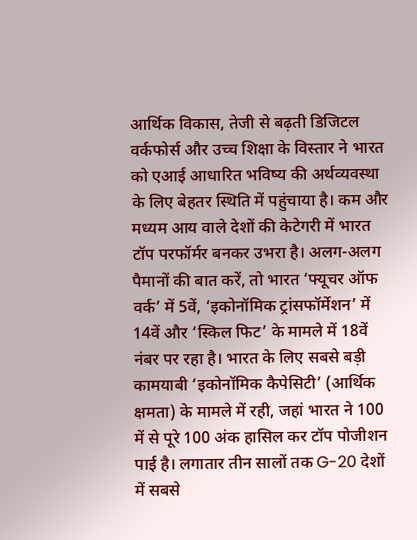आर्थिक विकास, तेजी से बढ़ती डिजिटल वर्कफोर्स और उच्च शिक्षा के विस्तार ने भारत को एआई आधारित भविष्य की अर्थव्यवस्था के लिए बेहतर स्थिति में पहुंचाया है। कम और मध्यम आय वाले देशों की केटेगरी में भारत टॉप परफॉर्मर बनकर उभरा है। अलग-अलग पैमानों की बात करें, तो भारत ‘फ्यूचर ऑफ वर्क’ में 5वें, ‘इकोनॉमिक ट्रांसफॉर्मेशन’ में 14वें और ‘स्किल फिट’ के मामले में 18वें नंबर पर रहा है। भारत के लिए सबसे बड़ी कामयाबी ‘इकोनॉमिक कैपेसिटी’ (आर्थिक क्षमता) के मामले में रही, जहां भारत ने 100 में से पूरे 100 अंक हासिल कर टॉप पोजीशन पाई है। लगातार तीन सालों तक G-20 देशों में सबसे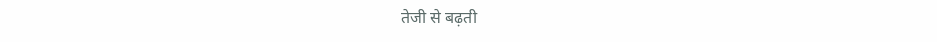तेजी से बढ़ती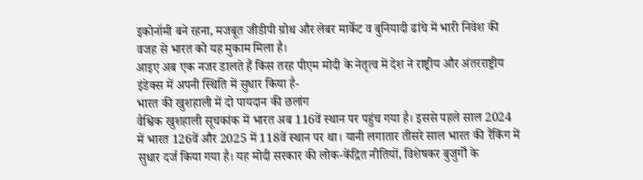इकोनॉमी बने रहना, मजबूत जीडीपी ग्रोथ और लेबर मार्केट व बुनियादी ढांचे में भारी निवेश की वजह से भारत को यह मुकाम मिला है।
आइए अब एक नजर डालते हैं किस तरह पीएम मोदी के नेतृत्व में देश ने राष्ट्रीय और अंतरराष्ट्रीय इंडेक्स में अपनी स्थिति में सुधार किया है-
भारत की खुशहाली में दो पायदान की छलांग
वैश्विक खुशहाली सूचकांक में भारत अब 116वें स्थान पर पहुंच गया है। इससे पहले साल 2024 में भारत 126वें और 2025 में 118वें स्थान पर था। यानी लगातार तीसरे साल भारत की रैंकिंग में सुधार दर्ज किया गया है। यह मोदी सरकार की लोक-केंद्रित नीतियों, विशेषकर बुजुर्गों के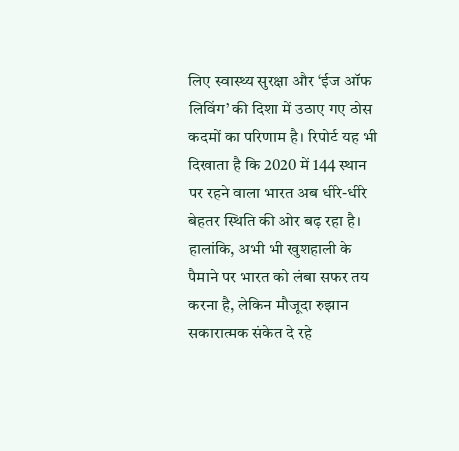लिए स्वास्थ्य सुरक्षा और ‘ईज ऑफ लिविंग’ की दिशा में उठाए गए ठोस कदमों का परिणाम है। रिपोर्ट यह भी दिखाता है कि 2020 में 144 स्थान पर रहने वाला भारत अब धीरे-धीरे बेहतर स्थिति की ओर बढ़ रहा है। हालांकि, अभी भी खुशहाली के पैमाने पर भारत को लंबा सफर तय करना है, लेकिन मौजूदा रुझान सकारात्मक संकेत दे रहे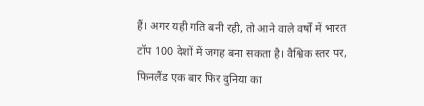हैं। अगर यही गति बनी रही, तो आने वाले वर्षों में भारत टॉप 100 देशों में जगह बना सकता है। वैश्विक स्तर पर, फिनलैंड एक बार फिर दुनिया का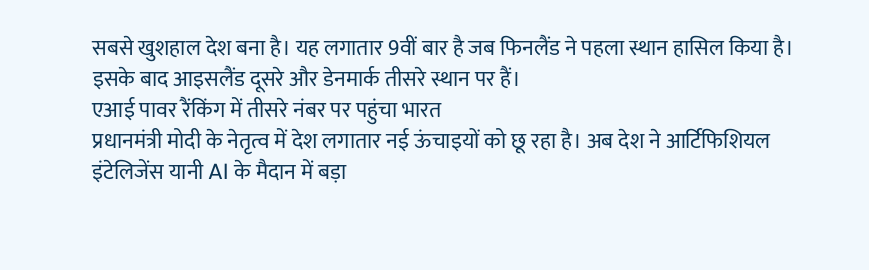सबसे खुशहाल देश बना है। यह लगातार 9वीं बार है जब फिनलैंड ने पहला स्थान हासिल किया है। इसके बाद आइसलैंड दूसरे और डेनमार्क तीसरे स्थान पर हैं।
एआई पावर रैंकिंग में तीसरे नंबर पर पहुंचा भारत
प्रधानमंत्री मोदी के नेतृत्व में देश लगातार नई ऊंचाइयों को छू रहा है। अब देश ने आर्टिफिशियल इंटेलिजेंस यानी AI के मैदान में बड़ा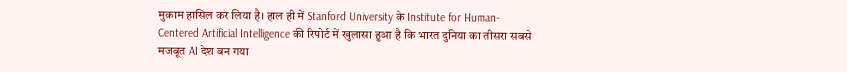मुकाम हासिल कर लिया है। हाल ही में Stanford University के Institute for Human-Centered Artificial Intelligence की रिपोर्ट में खुलासा हुआ है कि भारत दुनिया का तीसरा सबसे मजबूत AI देश बन गया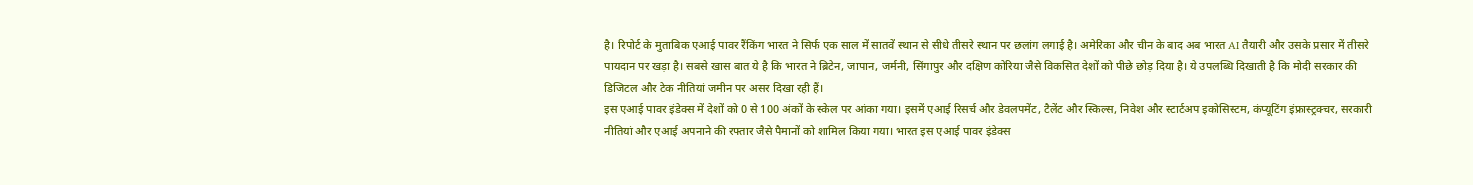है। रिपोर्ट के मुताबिक एआई पावर रैंकिंग भारत ने सिर्फ एक साल में सातवें स्थान से सीधे तीसरे स्थान पर छलांग लगाई है। अमेरिका और चीन के बाद अब भारत AI तैयारी और उसके प्रसार में तीसरे पायदान पर खड़ा है। सबसे खास बात ये है कि भारत ने ब्रिटेन, जापान, जर्मनी, सिंगापुर और दक्षिण कोरिया जैसे विकसित देशों को पीछे छोड़ दिया है। ये उपलब्धि दिखाती है कि मोदी सरकार की डिजिटल और टेक नीतियां जमीन पर असर दिखा रही हैं।
इस एआई पावर इंडेक्स में देशों को 0 से 100 अंकों के स्केल पर आंका गया। इसमें एआई रिसर्च और डेवलपमेंट, टैलेंट और स्किल्स, निवेश और स्टार्टअप इकोसिस्टम, कंप्यूटिंग इंफ्रास्ट्रक्चर, सरकारी नीतियां और एआई अपनाने की रफ्तार जैसे पैमानों को शामिल किया गया। भारत इस एआई पावर इंडेक्स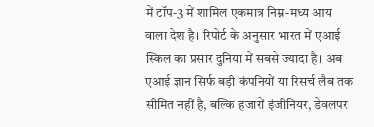में टॉप-3 में शामिल एकमात्र निम्न-मध्य आय वाला देश है। रिपोर्ट के अनुसार भारत में एआई स्किल का प्रसार दुनिया में सबसे ज्यादा है। अब एआई ज्ञान सिर्फ बड़ी कंपनियों या रिसर्च लैब तक सीमित नहीं है, बल्कि हजारों इंजीनियर, डेवलपर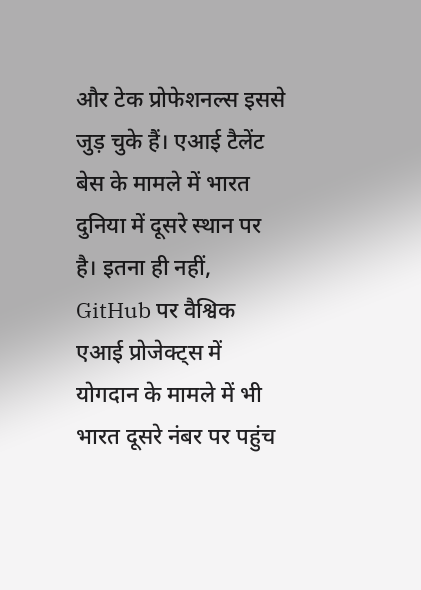और टेक प्रोफेशनल्स इससे जुड़ चुके हैं। एआई टैलेंट बेस के मामले में भारत दुनिया में दूसरे स्थान पर है। इतना ही नहीं, GitHub पर वैश्विक एआई प्रोजेक्ट्स में योगदान के मामले में भी भारत दूसरे नंबर पर पहुंच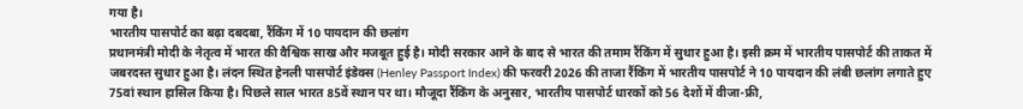गया है।
भारतीय पासपोर्ट का बढ़ा दबदबा, रैंकिंग में 10 पायदान की छलांग
प्रधानमंत्री मोदी के नेतृत्व में भारत की वैश्विक साख और मजबूत हुई है। मोदी सरकार आने के बाद से भारत की तमाम रैंकिंग में सुधार हुआ है। इसी क्रम में भारतीय पासपोर्ट की ताकत में जबरदस्त सुधार हुआ है। लंदन स्थित हेनली पासपोर्ट इंडेक्स (Henley Passport Index) की फरवरी 2026 की ताजा रैंकिंग में भारतीय पासपोर्ट ने 10 पायदान की लंबी छलांग लगाते हुए 75वां स्थान हासिल किया है। पिछले साल भारत 85वें स्थान पर था। मौजूदा रैंकिंग के अनुसार, भारतीय पासपोर्ट धारकों को 56 देशों में वीजा-फ्री,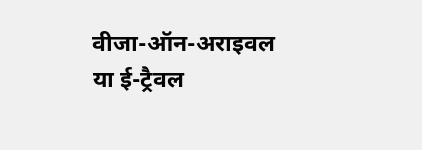वीजा-ऑन-अराइवल या ई-ट्रैवल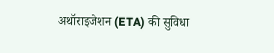अथॉराइजेशन (ETA) की सुविधा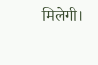मिलेगी।